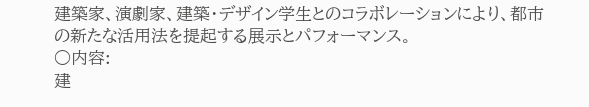建築家、演劇家、建築・デザイン学生とのコラボレーションにより、都市の新たな活用法を提起する展示とパフォーマンス。
○内容:
建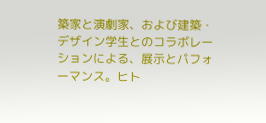築家と演劇家、および建築・デザイン学生とのコラボレーションによる、展示とパフォーマンス。ヒト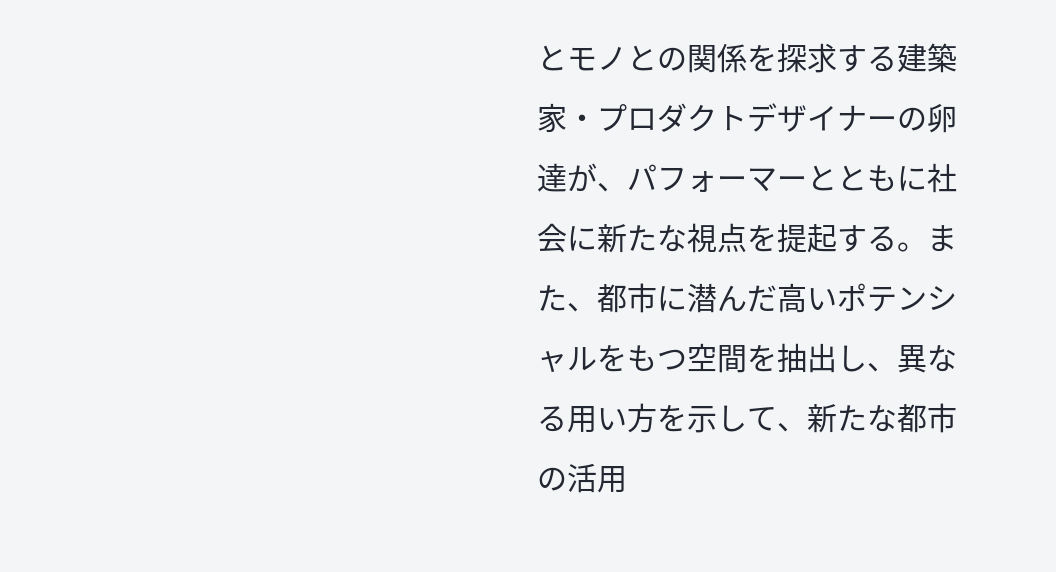とモノとの関係を探求する建築家・プロダクトデザイナーの卵達が、パフォーマーとともに社会に新たな視点を提起する。また、都市に潜んだ高いポテンシャルをもつ空間を抽出し、異なる用い方を示して、新たな都市の活用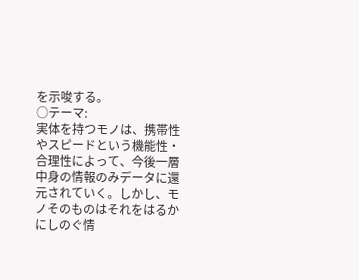を示唆する。
○テーマ:
実体を持つモノは、携帯性やスピードという機能性・合理性によって、今後一層中身の情報のみデータに還元されていく。しかし、モノそのものはそれをはるかにしのぐ情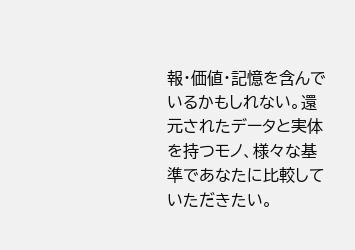報・価値・記憶を含んでいるかもしれない。還元されたデータと実体を持つモノ、様々な基準であなたに比較していただきたい。